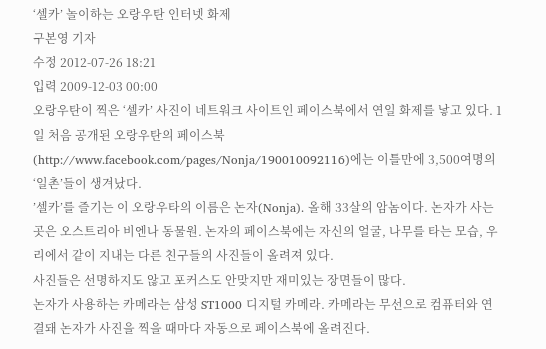‘셀카’ 놀이하는 오랑우탄 인터넷 화제
구본영 기자
수정 2012-07-26 18:21
입력 2009-12-03 00:00
오랑우탄이 찍은 ‘셀카’ 사진이 네트워크 사이트인 페이스북에서 연일 화제를 낳고 있다. 1일 처음 공개된 오랑우탄의 페이스북(http://www.facebook.com/pages/Nonja/190010092116)에는 이틀만에 3,500여명의 ‘일촌’들이 생겨났다.
’셀카’를 즐기는 이 오랑우타의 이름은 논자(Nonja). 올해 33살의 암놈이다. 논자가 사는 곳은 오스트리아 비엔나 동물원. 논자의 페이스북에는 자신의 얼굴, 나무를 타는 모습, 우리에서 같이 지내는 다른 친구들의 사진들이 올려져 있다.
사진들은 선명하지도 않고 포커스도 안맞지만 재미있는 장면들이 많다.
논자가 사용하는 카메라는 삼성 ST1000 디지털 카메라. 카메라는 무선으로 컴퓨터와 연결돼 논자가 사진을 찍을 때마다 자동으로 페이스북에 올려진다.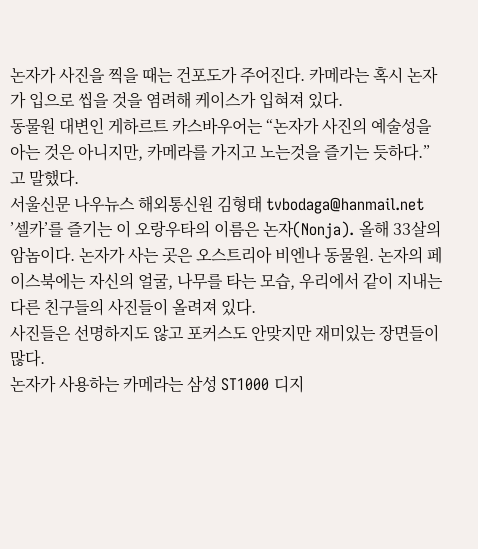논자가 사진을 찍을 때는 건포도가 주어진다. 카메라는 혹시 논자가 입으로 씹을 것을 염려해 케이스가 입혀져 있다.
동물원 대변인 게하르트 카스바우어는 “논자가 사진의 예술성을 아는 것은 아니지만, 카메라를 가지고 노는것을 즐기는 듯하다.”고 말했다.
서울신문 나우뉴스 해외통신원 김형태 tvbodaga@hanmail.net
’셀카’를 즐기는 이 오랑우타의 이름은 논자(Nonja). 올해 33살의 암놈이다. 논자가 사는 곳은 오스트리아 비엔나 동물원. 논자의 페이스북에는 자신의 얼굴, 나무를 타는 모습, 우리에서 같이 지내는 다른 친구들의 사진들이 올려져 있다.
사진들은 선명하지도 않고 포커스도 안맞지만 재미있는 장면들이 많다.
논자가 사용하는 카메라는 삼성 ST1000 디지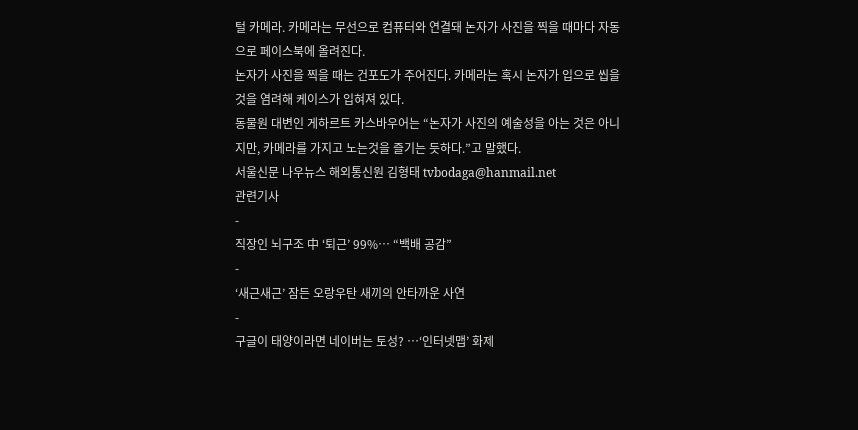털 카메라. 카메라는 무선으로 컴퓨터와 연결돼 논자가 사진을 찍을 때마다 자동으로 페이스북에 올려진다.
논자가 사진을 찍을 때는 건포도가 주어진다. 카메라는 혹시 논자가 입으로 씹을 것을 염려해 케이스가 입혀져 있다.
동물원 대변인 게하르트 카스바우어는 “논자가 사진의 예술성을 아는 것은 아니지만, 카메라를 가지고 노는것을 즐기는 듯하다.”고 말했다.
서울신문 나우뉴스 해외통신원 김형태 tvbodaga@hanmail.net
관련기사
-
직장인 뇌구조 中 ‘퇴근’ 99%… “백배 공감”
-
‘새근새근’ 잠든 오랑우탄 새끼의 안타까운 사연
-
구글이 태양이라면 네이버는 토성? …‘인터넷맵’ 화제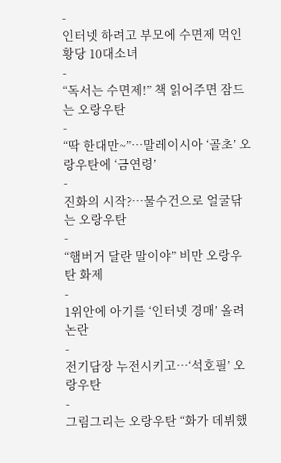-
인터넷 하려고 부모에 수면제 먹인 황당 10대소녀
-
“독서는 수면제!” 책 읽어주면 잠드는 오랑우탄
-
“딱 한대만~”…말레이시아 ‘골초’ 오랑우탄에 ‘금연령’
-
진화의 시작?…물수건으로 얼굴닦는 오랑우탄
-
“햄버거 달란 말이야” 비만 오랑우탄 화제
-
1위안에 아기를 ‘인터넷 경매’ 올려 논란
-
전기담장 누전시키고…‘석호필’ 오랑우탄
-
그림그리는 오랑우탄 “화가 데뷔했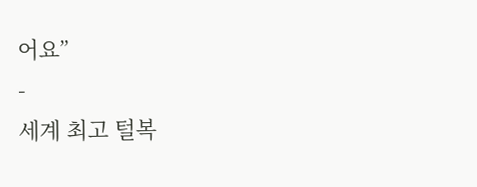어요”
-
세계 최고 털복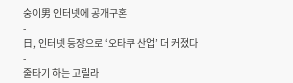숭이男 인터넷에 공개구혼
-
日, 인터넷 등장으로 ‘오타쿠 산업’ 더 커졌다
-
줄타기 하는 고릴라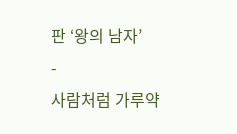판 ‘왕의 남자’
-
사람처럼 가루약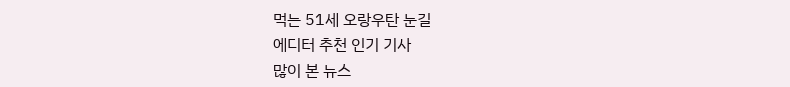먹는 51세 오랑우탄 눈길
에디터 추천 인기 기사
많이 본 뉴스